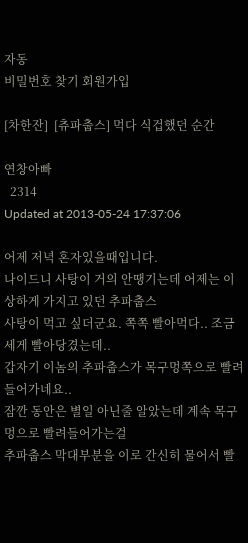자동
비밀번호 찾기 회원가입

[차한잔]  [츄파춥스] 먹다 식겁했던 순간

연창아빠
  2314
Updated at 2013-05-24 17:37:06

어제 저녁 혼자있을때입니다.
나이드니 사탕이 거의 안땡기는데 어제는 이상하게 가지고 있던 추파춥스
사탕이 먹고 싶더군요. 쪽쪽 빨아먹다.. 조금 세게 빨아당겼는데..
갑자기 이놈의 추파춥스가 목구멍쪽으로 빨려들어가네요..
잠깐 동안은 별일 아닌줄 알았는데 계속 목구멍으로 빨려들어가는걸
추파춥스 막대부분을 이로 간신히 물어서 빨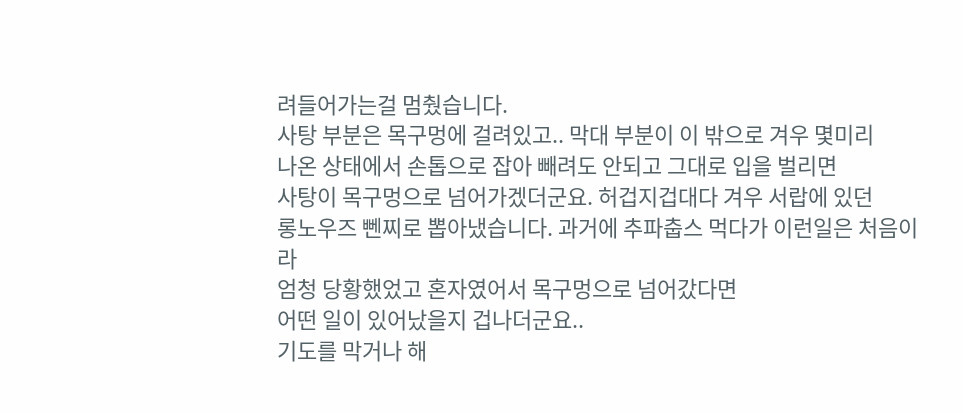려들어가는걸 멈췄습니다.
사탕 부분은 목구멍에 걸려있고.. 막대 부분이 이 밖으로 겨우 몇미리
나온 상태에서 손톱으로 잡아 빼려도 안되고 그대로 입을 벌리면
사탕이 목구멍으로 넘어가겠더군요. 허겁지겁대다 겨우 서랍에 있던
롱노우즈 뻰찌로 뽑아냈습니다. 과거에 추파춥스 먹다가 이런일은 처음이라
엄청 당황했었고 혼자였어서 목구멍으로 넘어갔다면
어떤 일이 있어났을지 겁나더군요..
기도를 막거나 해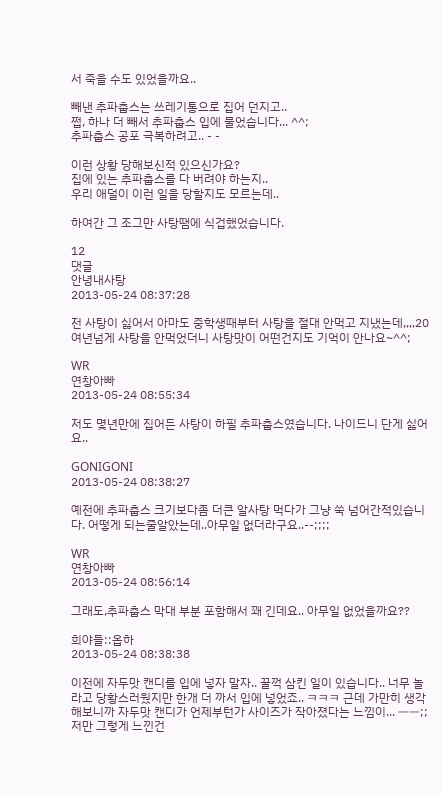서 죽을 수도 있었을까요..

빼낸 추파춥스는 쓰레기통으로 집어 던지고..
쩝, 하나 더 빼서 추파춥스 입에 물었습니다... ^^;
추파춥스 공포 극복하려고.. - -

이런 상황 당해보신적 있으신가요?
집에 있는 추파춥스를 다 버려야 하는지..
우리 애덜이 이런 일을 당할지도 모르는데..

하여간 그 조그만 사탕땜에 식겁했었습니다.

12
댓글
안녕내사탕
2013-05-24 08:37:28

전 사탕이 싫어서 아마도 중학생때부터 사탕을 절대 안먹고 지냈는데,,,,20여년넘게 사탕을 안먹었더니 사탕맛이 어떤건지도 기억이 안나요~^^;

WR
연창아빠
2013-05-24 08:55:34

저도 몇년만에 집어든 사탕이 하필 추파춥스였습니다. 나이드니 단게 싫어요..

GONIGONI
2013-05-24 08:38:27

예전에 추파춥스 크기보다좀 더큰 알사탕 먹다가 그냥 쑥 넘어간적있습니다. 어떻게 되는줄알았는데..아무일 없더라구요..--;;;;

WR
연창아빠
2013-05-24 08:56:14

그래도,추파춥스 막대 부분 포함해서 꽤 긴데요.. 아무일 없었을까요??

희야들::옵하
2013-05-24 08:38:38

이전에 자두맛 캔디를 입에 넣자 말자.. 꿀꺽 삼킨 일이 있습니다.. 너무 놀라고 당황스러웠지만 한개 더 까서 입에 넣었죠.. ㅋㅋㅋ 근데 가만히 생각해보니까 자두맛 캔디가 언제부턴가 사이즈가 작아졌다는 느낌이... ㅡㅡ;; 저만 그렇게 느낀건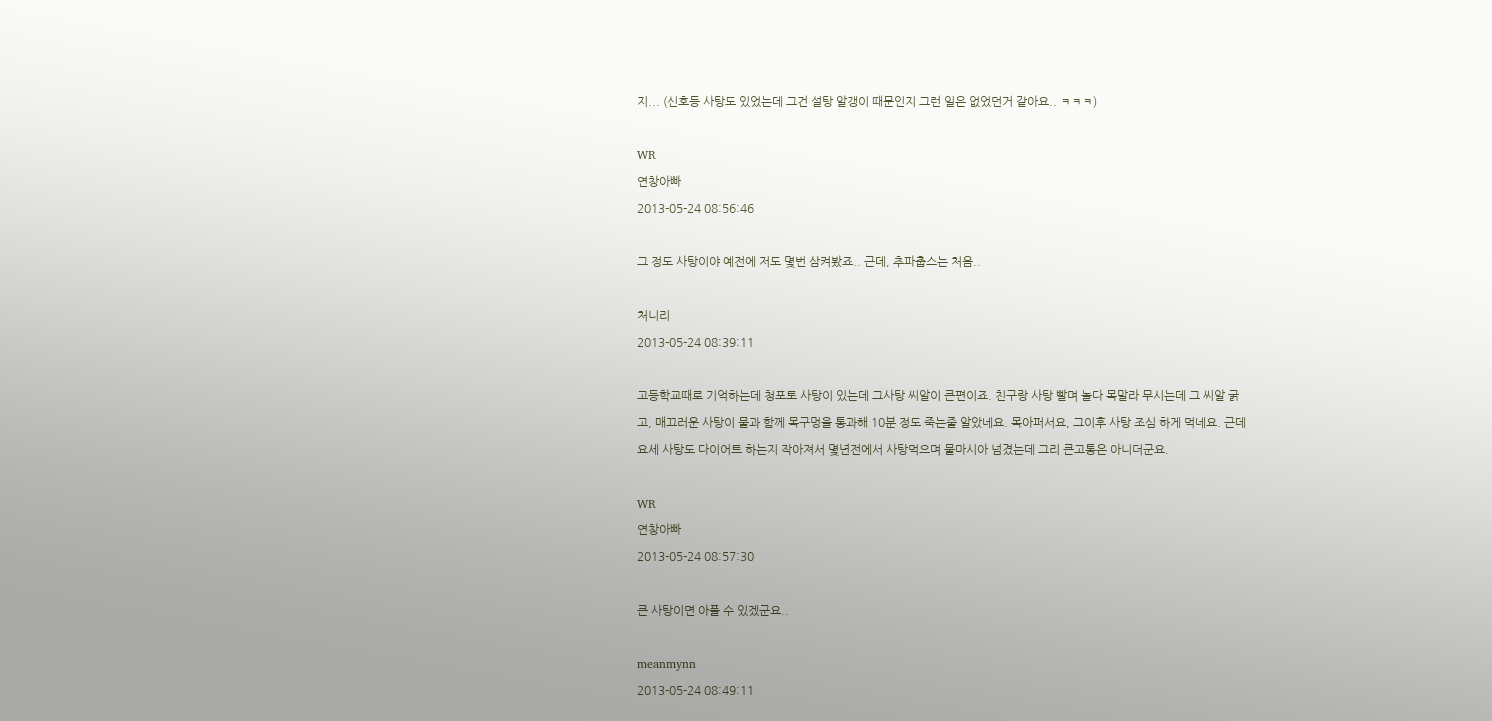지... (신호등 사탕도 있었는데 그건 설탕 알갱이 때문인지 그런 일은 없었던거 같아요.. ㅋㅋㅋ)

WR
연창아빠
2013-05-24 08:56:46

그 정도 사탕이야 예전에 저도 몇번 삼켜봤죠.. 근데, 추파춥스는 처음..

처니리
2013-05-24 08:39:11

고등학교때로 기억하는데 청포토 사탕이 있는데 그사탕 씨알이 큰편이죠. 친구랑 사탕 빨며 놀다 목말라 무시는데 그 씨알 굵고, 매끄러운 사탕이 물과 함께 목구멍을 통과해 10분 정도 죽는줄 알았네요. 목아퍼서요, 그이후 사탕 조심 하게 먹네요. 근데 요세 사탕도 다이어트 하는지 작아져서 몇년전에서 사탕먹으며 물마시아 넘겼는데 그리 큰고통은 아니더군요.

WR
연창아빠
2013-05-24 08:57:30

큰 사탕이면 아플 수 있겠군요..

meanmynn
2013-05-24 08:49:11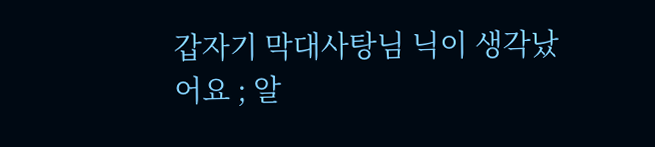갑자기 막대사탕님 닉이 생각났어요 ; 알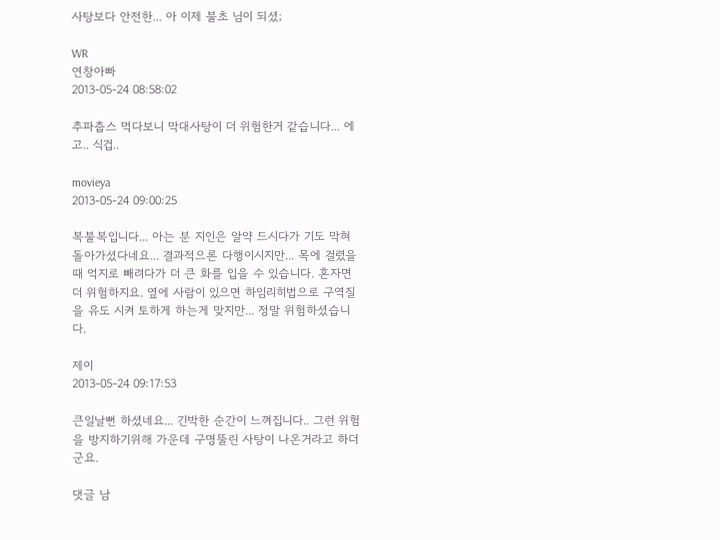사탕보다 안전한... 아 이제 불초 님이 되셨;

WR
연창아빠
2013-05-24 08:58:02

추파춥스 먹다보니 막대사탕이 더 위험한거 같습니다... 에고.. 식겁..

movieya
2013-05-24 09:00:25

복불복입니다... 아는 분 지인은 알약 드시다가 기도 막혀 돌아가셨다네요... 결과적으론 다행이시지만... 목에 걸렸을때 억지로 빼려다가 더 큰 화를 입을 수 있습니다. 혼자면 더 위험하지요. 옆에 사람이 있으면 하임리히법으로 구역질을 유도 시켜 토하게 하는게 맞지만... 정말 위험하셨습니다.

제이
2013-05-24 09:17:53

큰일날뻔 하셨네요... 긴박한 순간이 느껴집니다.. 그런 위험을 방지하기위해 가운데 구명뚤린 사탕이 나온거라고 하더군요.

댓글 남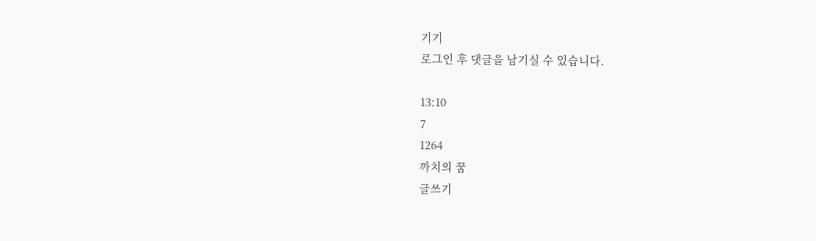기기
로그인 후 댓글을 남기실 수 있습니다.

13:10
7
1264
까치의 꿈
글쓰기